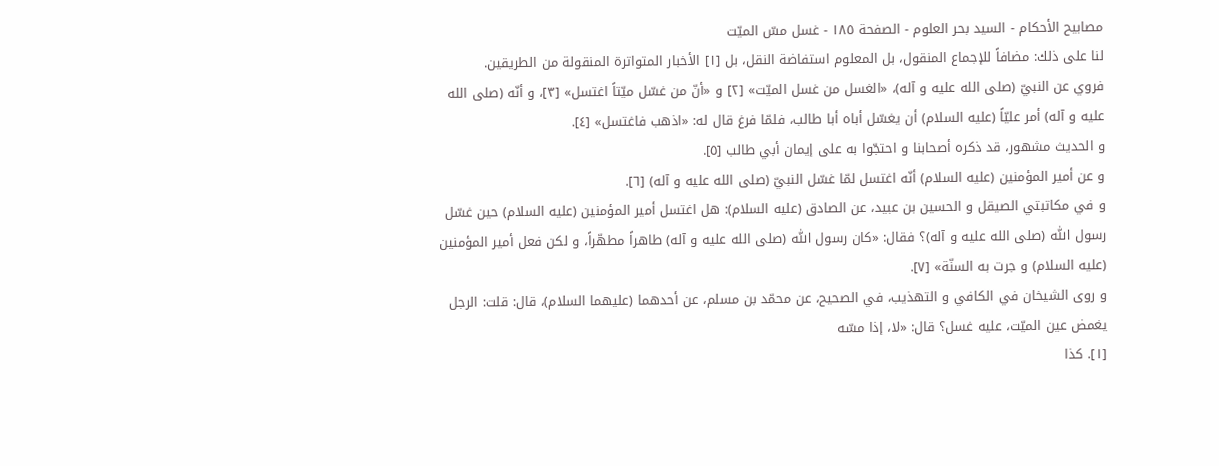مصابيح الأحكام - السيد بحر العلوم - الصفحة ١٨٥ - غسل مسّ الميّت
لنا على ذلك: مضافاً للإجماع المنقول، بل المعلوم استفاضة النقل، بل [١] الأخبار المتواترة المنقولة من الطريقين.
فروي عن النبيّ (صلى الله عليه و آله)، «الغسل من غسل الميّت» [٢] و «أنّ من غسّل ميّتاً اغتسل» [٣]، و أنّه (صلى الله عليه و آله) أمر عليّاً (عليه السلام) أن يغسّل أباه أبا طالب، فلمّا فرغ قال له: «اذهب فاغتسل» [٤].
و الحديث مشهور، قد ذكره أصحابنا و احتجّوا به على إيمان أبي طالب [٥].
و عن أمير المؤمنين (عليه السلام) أنّه اغتسل لمّا غسّل النبيّ (صلى الله عليه و آله) [٦].
و في مكاتبتي الصيقل و الحسين بن عبيد، عن الصادق (عليه السلام): هل اغتسل أمير المؤمنين (عليه السلام) حين غسّل رسول اللّٰه (صلى الله عليه و آله)؟ فقال: «كان رسول اللّٰه (صلى الله عليه و آله) طاهراً مطهّراً، و لكن فعل أمير المؤمنين (عليه السلام) و جرت به السنّة» [٧].
و روى الشيخان في الكافي و التهذيب، في الصحيح، عن محمّد بن مسلم، عن أحدهما (عليهما السلام)، قال: قلت: الرجل يغمض عين الميّت، عليه غسل؟ قال: «لا، إذا مسّه
[١]. كذا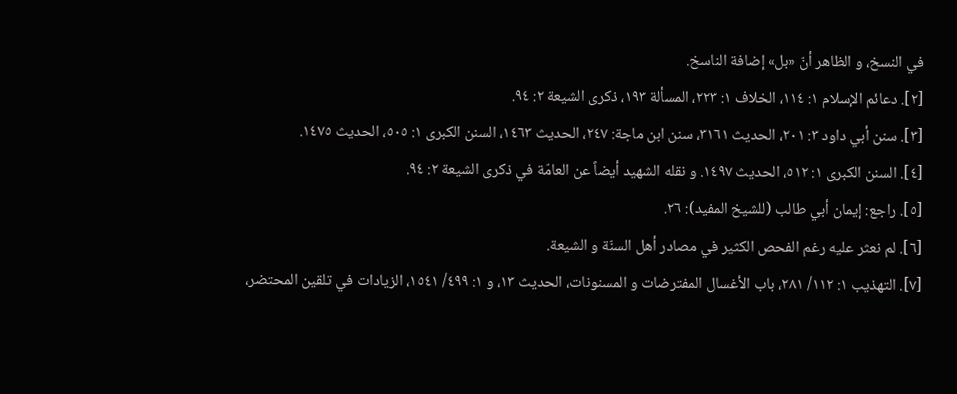في النسخ، و الظاهر أنّ «بل» إضافة الناسخ.
[٢]. دعائم الإسلام ١: ١١٤، الخلاف ١: ٢٢٣، المسألة ١٩٣، ذكرى الشيعة ٢: ٩٤.
[٣]. سنن أبي داود ٣: ٢٠١، الحديث ٣١٦١، سنن ابن ماجة: ٢٤٧، الحديث ١٤٦٣، السنن الكبرى ١: ٥٠٥، الحديث ١٤٧٥.
[٤]. السنن الكبرى ١: ٥١٢، الحديث ١٤٩٧. و نقله الشهيد أيضاً عن العامّة في ذكرى الشيعة ٢: ٩٤.
[٥]. راجع: إيمان أبي طالب (للشيخ المفيد): ٢٦.
[٦]. لم نعثر عليه رغم الفحص الكثير في مصادر أهل السنّة و الشيعة.
[٧]. التهذيب ١: ١١٢/ ٢٨١، باب الأغسال المفترضات و المسنونات، الحديث ١٣، و ١: ٤٩٩/ ١٥٤١، الزيادات في تلقين المحتضر،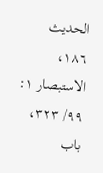الحديث ١٨٦، الاستبصار ١: ٩٩/ ٣٢٣، باب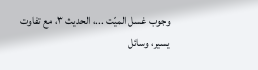وجوب غسل الميّت ...، الحديث ٣، مع تفاوت يسير، وسائل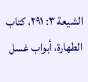الشيعة ٣: ٢٩١، كتاب الطهارة، أبواب غسل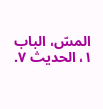المسّ، الباب ١، الحديث ٧.